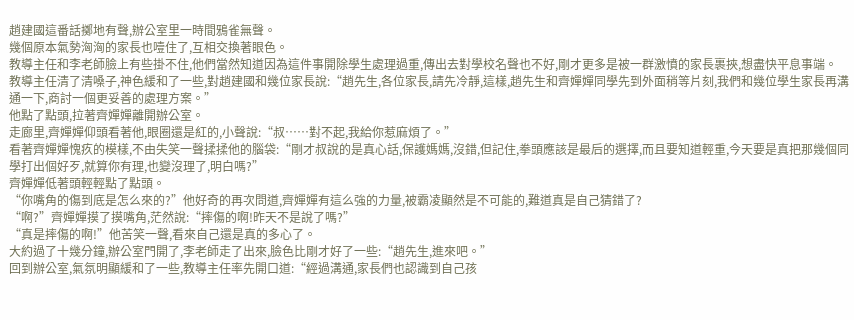趙建國這番話擲地有聲,辦公室里一時間鴉雀無聲。
幾個原本氣勢洶洶的家長也噎住了,互相交換著眼色。
教導主任和李老師臉上有些掛不住,他們當然知道因為這件事開除學生處理過重,傳出去對學校名聲也不好,剛才更多是被一群激憤的家長裹挾,想盡快平息事端。
教導主任清了清嗓子,神色緩和了一些,對趙建國和幾位家長說:“趙先生,各位家長,請先冷靜,這樣,趙先生和齊嬋嬋同學先到外面稍等片刻,我們和幾位學生家長再溝通一下,商討一個更妥善的處理方案。”
他點了點頭,拉著齊嬋嬋離開辦公室。
走廊里,齊嬋嬋仰頭看著他,眼圈還是紅的,小聲說:“叔……對不起,我給你惹麻煩了。”
看著齊嬋嬋愧疚的模樣,不由失笑一聲揉揉他的腦袋:“剛才叔說的是真心話,保護媽媽,沒錯,但記住,拳頭應該是最后的選擇,而且要知道輕重,今天要是真把那幾個同學打出個好歹,就算你有理,也變沒理了,明白嗎?”
齊嬋嬋低著頭輕輕點了點頭。
“你嘴角的傷到底是怎么來的?”他好奇的再次問道,齊嬋嬋有這么強的力量,被霸凌顯然是不可能的,難道真是自己猜錯了?
“啊?”齊嬋嬋摸了摸嘴角,茫然說:“摔傷的啊!昨天不是說了嗎?”
“真是摔傷的啊!”他苦笑一聲,看來自己還是真的多心了。
大約過了十幾分鐘,辦公室門開了,李老師走了出來,臉色比剛才好了一些:“趙先生,進來吧。”
回到辦公室,氣氛明顯緩和了一些,教導主任率先開口道:“經過溝通,家長們也認識到自己孩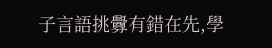子言語挑釁有錯在先,學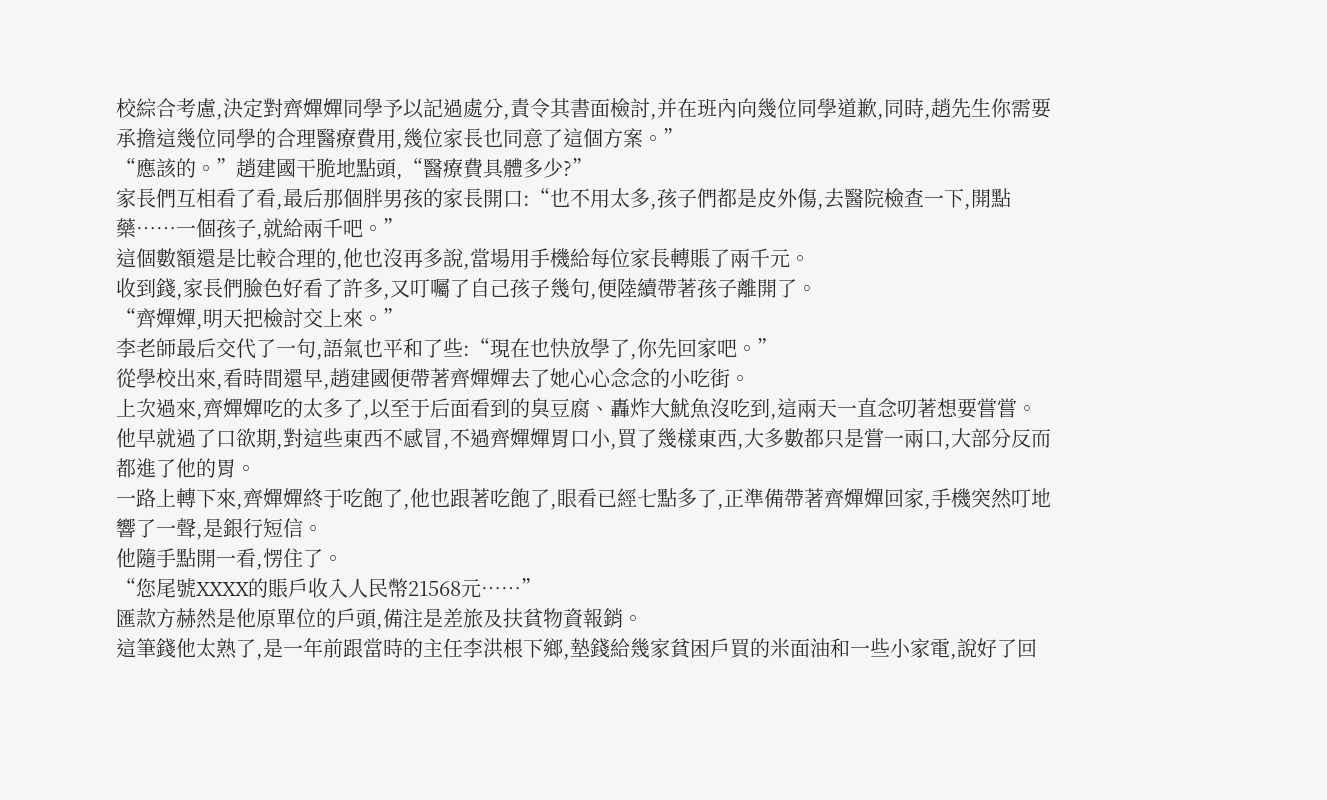校綜合考慮,決定對齊嬋嬋同學予以記過處分,責令其書面檢討,并在班內向幾位同學道歉,同時,趙先生你需要承擔這幾位同學的合理醫療費用,幾位家長也同意了這個方案。”
“應該的。”趙建國干脆地點頭,“醫療費具體多少?”
家長們互相看了看,最后那個胖男孩的家長開口:“也不用太多,孩子們都是皮外傷,去醫院檢查一下,開點藥……一個孩子,就給兩千吧。”
這個數額還是比較合理的,他也沒再多說,當場用手機給每位家長轉賬了兩千元。
收到錢,家長們臉色好看了許多,又叮囑了自己孩子幾句,便陸續帶著孩子離開了。
“齊嬋嬋,明天把檢討交上來。”
李老師最后交代了一句,語氣也平和了些:“現在也快放學了,你先回家吧。”
從學校出來,看時間還早,趙建國便帶著齊嬋嬋去了她心心念念的小吃街。
上次過來,齊嬋嬋吃的太多了,以至于后面看到的臭豆腐、轟炸大魷魚沒吃到,這兩天一直念叨著想要嘗嘗。
他早就過了口欲期,對這些東西不感冒,不過齊嬋嬋胃口小,買了幾樣東西,大多數都只是嘗一兩口,大部分反而都進了他的胃。
一路上轉下來,齊嬋嬋終于吃飽了,他也跟著吃飽了,眼看已經七點多了,正準備帶著齊嬋嬋回家,手機突然叮地響了一聲,是銀行短信。
他隨手點開一看,愣住了。
“您尾號XXXX的賬戶收入人民幣21568元……”
匯款方赫然是他原單位的戶頭,備注是差旅及扶貧物資報銷。
這筆錢他太熟了,是一年前跟當時的主任李洪根下鄉,墊錢給幾家貧困戶買的米面油和一些小家電,說好了回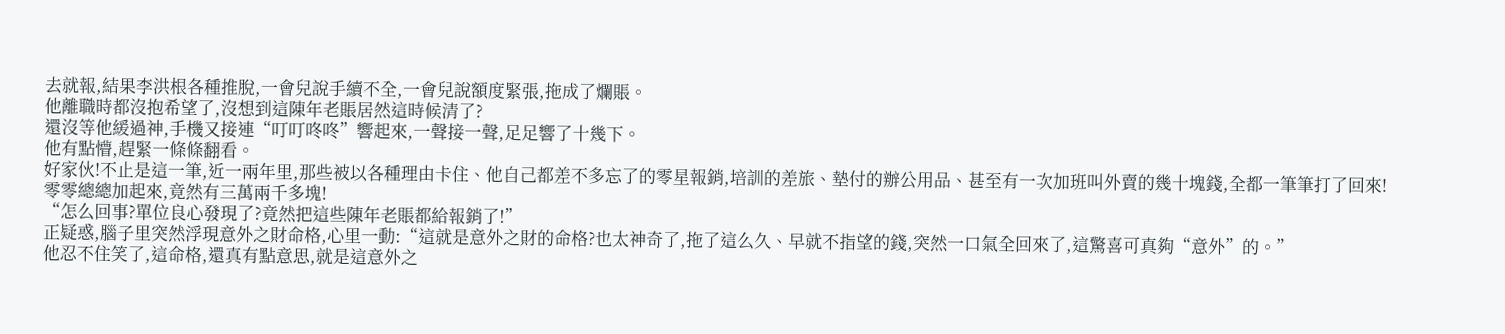去就報,結果李洪根各種推脫,一會兒說手續不全,一會兒說額度緊張,拖成了爛賬。
他離職時都沒抱希望了,沒想到這陳年老賬居然這時候清了?
還沒等他緩過神,手機又接連“叮叮咚咚”響起來,一聲接一聲,足足響了十幾下。
他有點懵,趕緊一條條翻看。
好家伙!不止是這一筆,近一兩年里,那些被以各種理由卡住、他自己都差不多忘了的零星報銷,培訓的差旅、墊付的辦公用品、甚至有一次加班叫外賣的幾十塊錢,全都一筆筆打了回來!零零總總加起來,竟然有三萬兩千多塊!
“怎么回事?單位良心發現了?竟然把這些陳年老賬都給報銷了!”
正疑惑,腦子里突然浮現意外之財命格,心里一動:“這就是意外之財的命格?也太神奇了,拖了這么久、早就不指望的錢,突然一口氣全回來了,這驚喜可真夠“意外”的。”
他忍不住笑了,這命格,還真有點意思,就是這意外之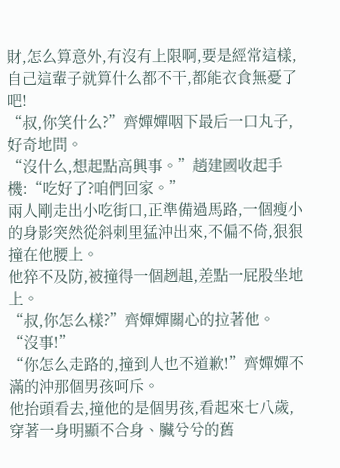財,怎么算意外,有沒有上限啊,要是經常這樣,自己這輩子就算什么都不干,都能衣食無憂了吧!
“叔,你笑什么?”齊嬋嬋咽下最后一口丸子,好奇地問。
“沒什么,想起點高興事。”趙建國收起手機:“吃好了?咱們回家。”
兩人剛走出小吃街口,正準備過馬路,一個瘦小的身影突然從斜刺里猛沖出來,不偏不倚,狠狠撞在他腰上。
他猝不及防,被撞得一個趔趄,差點一屁股坐地上。
“叔,你怎么樣?”齊嬋嬋關心的拉著他。
“沒事!”
“你怎么走路的,撞到人也不道歉!”齊嬋嬋不滿的沖那個男孩呵斥。
他抬頭看去,撞他的是個男孩,看起來七八歲,穿著一身明顯不合身、臟兮兮的舊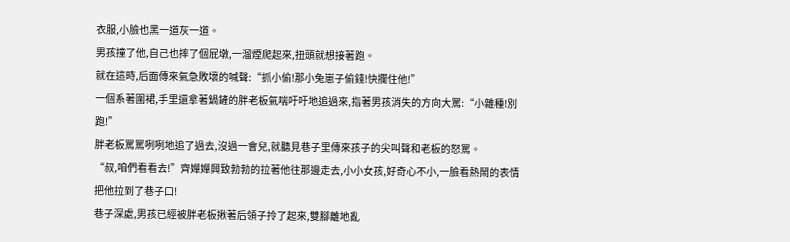衣服,小臉也黑一道灰一道。
男孩撞了他,自己也摔了個屁墩,一溜煙爬起來,扭頭就想接著跑。
就在這時,后面傳來氣急敗壞的喊聲:“抓小偷!那小兔崽子偷錢!快攔住他!”
一個系著圍裙,手里還拿著鍋鏟的胖老板氣喘吁吁地追過來,指著男孩消失的方向大罵:“小雜種!別跑!”
胖老板罵罵咧咧地追了過去,沒過一會兒,就聽見巷子里傳來孩子的尖叫聲和老板的怒罵。
“叔,咱們看看去!”齊嬋嬋興致勃勃的拉著他往那邊走去,小小女孩,好奇心不小,一臉看熱鬧的表情把他拉到了巷子口!
巷子深處,男孩已經被胖老板揪著后領子拎了起來,雙腳離地亂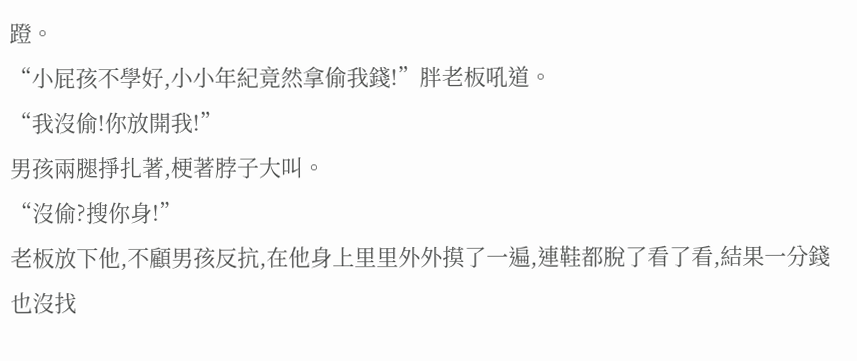蹬。
“小屁孩不學好,小小年紀竟然拿偷我錢!”胖老板吼道。
“我沒偷!你放開我!”
男孩兩腿掙扎著,梗著脖子大叫。
“沒偷?搜你身!”
老板放下他,不顧男孩反抗,在他身上里里外外摸了一遍,連鞋都脫了看了看,結果一分錢也沒找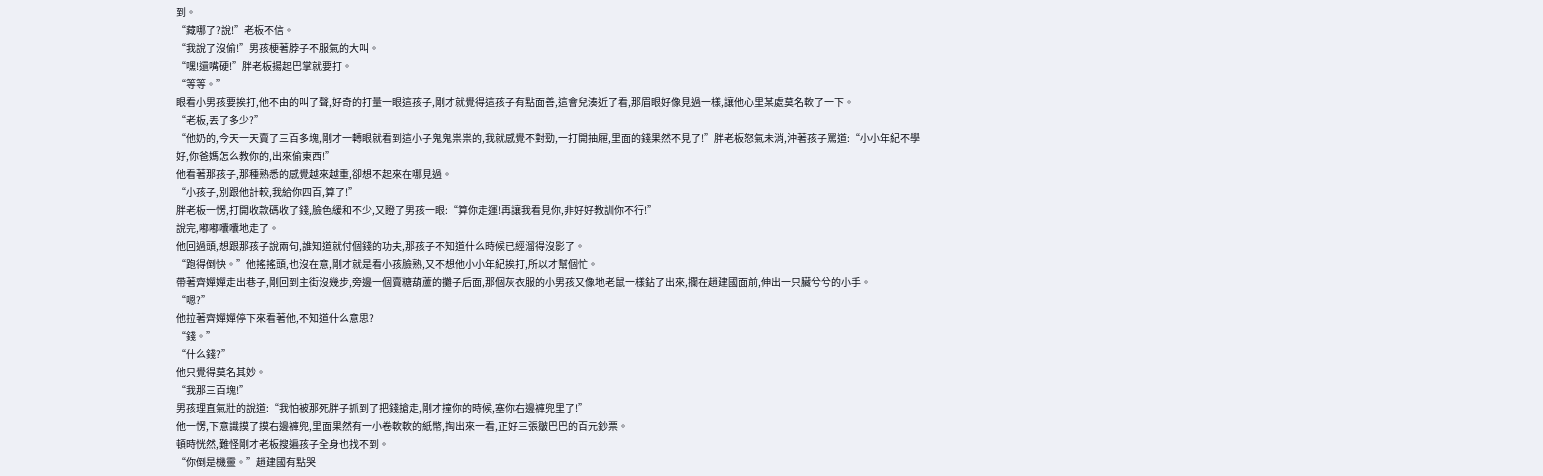到。
“藏哪了?說!”老板不信。
“我說了沒偷!”男孩梗著脖子不服氣的大叫。
“嘿!還嘴硬!”胖老板揚起巴掌就要打。
“等等。”
眼看小男孩要挨打,他不由的叫了聲,好奇的打量一眼這孩子,剛才就覺得這孩子有點面善,這會兒湊近了看,那眉眼好像見過一樣,讓他心里某處莫名軟了一下。
“老板,丟了多少?”
“他奶的,今天一天賣了三百多塊,剛才一轉眼就看到這小子鬼鬼祟祟的,我就感覺不對勁,一打開抽屜,里面的錢果然不見了!”胖老板怒氣未消,沖著孩子罵道:“小小年紀不學好,你爸媽怎么教你的,出來偷東西!”
他看著那孩子,那種熟悉的感覺越來越重,卻想不起來在哪見過。
“小孩子,別跟他計較,我給你四百,算了!”
胖老板一愣,打開收款碼收了錢,臉色緩和不少,又瞪了男孩一眼:“算你走運!再讓我看見你,非好好教訓你不行!”
說完,嘟嘟囔囔地走了。
他回過頭,想跟那孩子說兩句,誰知道就付個錢的功夫,那孩子不知道什么時候已經溜得沒影了。
“跑得倒快。”他搖搖頭,也沒在意,剛才就是看小孩臉熟,又不想他小小年紀挨打,所以才幫個忙。
帶著齊嬋嬋走出巷子,剛回到主街沒幾步,旁邊一個賣糖葫蘆的攤子后面,那個灰衣服的小男孩又像地老鼠一樣鉆了出來,攔在趙建國面前,伸出一只臟兮兮的小手。
“嗯?”
他拉著齊嬋嬋停下來看著他,不知道什么意思?
“錢。”
“什么錢?”
他只覺得莫名其妙。
“我那三百塊!”
男孩理直氣壯的說道:“我怕被那死胖子抓到了把錢搶走,剛才撞你的時候,塞你右邊褲兜里了!”
他一愣,下意識摸了摸右邊褲兜,里面果然有一小卷軟軟的紙幣,掏出來一看,正好三張皺巴巴的百元鈔票。
頓時恍然,難怪剛才老板搜遍孩子全身也找不到。
“你倒是機靈。”趙建國有點哭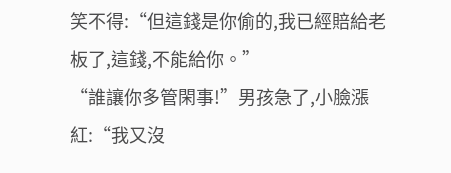笑不得:“但這錢是你偷的,我已經賠給老板了,這錢,不能給你。”
“誰讓你多管閑事!”男孩急了,小臉漲紅:“我又沒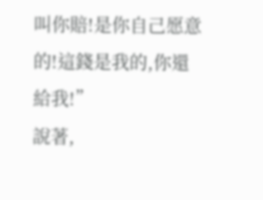叫你賠!是你自己愿意的!這錢是我的,你還給我!”
說著,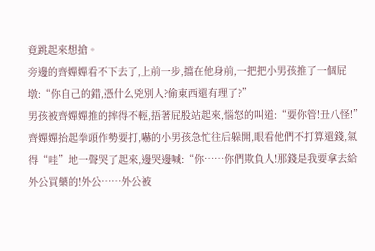竟跳起來想搶。
旁邊的齊嬋嬋看不下去了,上前一步,擋在他身前,一把把小男孩推了一個屁墩:“你自己的錯,憑什么兇別人?偷東西還有理了?”
男孩被齊嬋嬋推的摔得不輕,捂著屁股站起來,惱怒的叫道:“要你管!丑八怪!”
齊嬋嬋抬起拳頭作勢要打,嚇的小男孩急忙往后躲開,眼看他們不打算還錢,氣得“哇”地一聲哭了起來,邊哭邊喊:“你……你們欺負人!那錢是我要拿去給外公買藥的!外公……外公被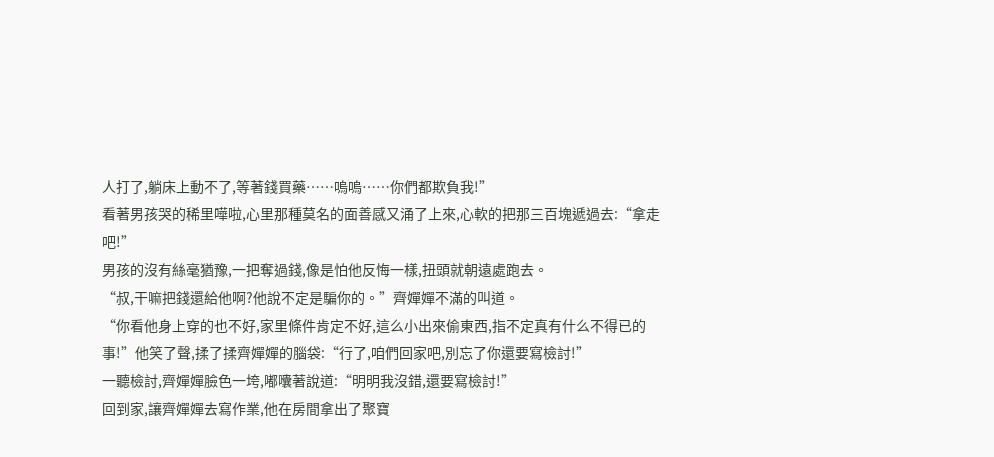人打了,躺床上動不了,等著錢買藥……嗚嗚……你們都欺負我!”
看著男孩哭的稀里嘩啦,心里那種莫名的面善感又涌了上來,心軟的把那三百塊遞過去:“拿走吧!”
男孩的沒有絲毫猶豫,一把奪過錢,像是怕他反悔一樣,扭頭就朝遠處跑去。
“叔,干嘛把錢還給他啊?他說不定是騙你的。”齊嬋嬋不滿的叫道。
“你看他身上穿的也不好,家里條件肯定不好,這么小出來偷東西,指不定真有什么不得已的事!”他笑了聲,揉了揉齊嬋嬋的腦袋:“行了,咱們回家吧,別忘了你還要寫檢討!”
一聽檢討,齊嬋嬋臉色一垮,嘟囔著說道:“明明我沒錯,還要寫檢討!”
回到家,讓齊嬋嬋去寫作業,他在房間拿出了聚寶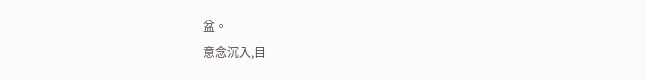盆。
意念沉入,目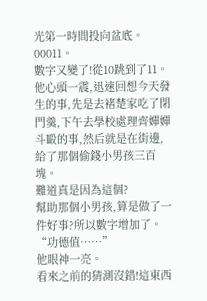光第一時間投向盆底。
00011。
數字又變了!從10跳到了11。
他心頭一震,迅速回想今天發生的事,先是去褚楚家吃了閉門羹,下午去學校處理齊嬋嬋斗毆的事,然后就是在街邊,給了那個偷錢小男孩三百塊。
難道真是因為這個?
幫助那個小男孩,算是做了一件好事?所以數字增加了。
“功德值……”
他眼神一亮。
看來之前的猜測沒錯!這東西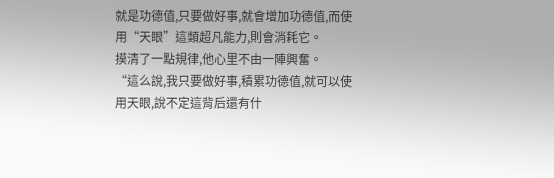就是功德值,只要做好事,就會增加功德值,而使用“天眼”這類超凡能力,則會消耗它。
摸清了一點規律,他心里不由一陣興奮。
“這么說,我只要做好事,積累功德值,就可以使用天眼,說不定這背后還有什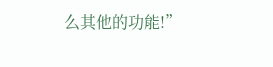么其他的功能!”